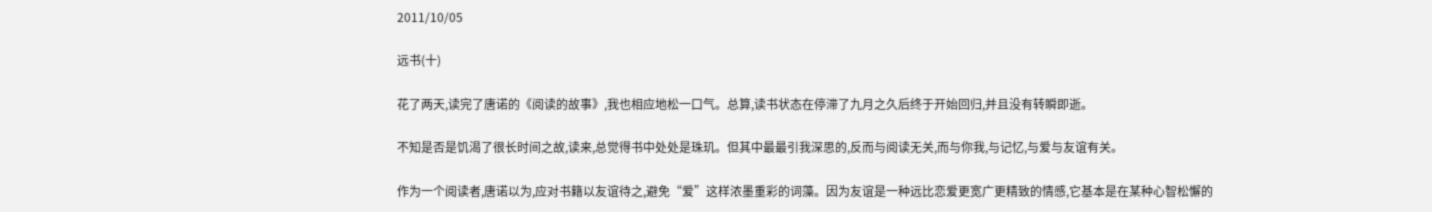2011/10/05

远书(十)

花了两天,读完了唐诺的《阅读的故事》,我也相应地松一口气。总算,读书状态在停滞了九月之久后终于开始回归,并且没有转瞬即逝。

不知是否是饥渴了很长时间之故,读来,总觉得书中处处是珠玑。但其中最最引我深思的,反而与阅读无关,而与你我,与记忆,与爱与友谊有关。

作为一个阅读者,唐诺以为,应对书籍以友谊待之,避免“爱”这样浓墨重彩的词藻。因为友谊是一种远比恋爱更宽广更精致的情感,它基本是在某种心智松懈的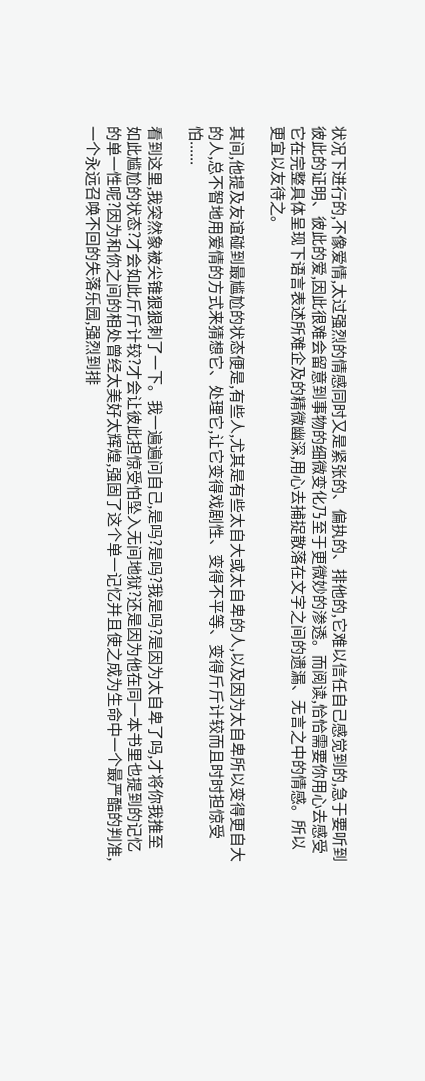状况下进行的,不像爱情,太过强烈的情感同时又是紧张的、偏执的、排他的,它难以信任自己感觉到的,急于要听到彼此的证明、彼此的爱,因此很难会留意到事物的细微变化乃至于更微妙的渗透。而阅读,恰恰需要你用心去感受它在完整具体呈现下语言表述所难企及的精微幽深,用心去捕捉散落在文字之间的遗漏、无言之中的情感。所以更宜以友待之。

其间,他提及友谊碰到最尴尬的状态便是,有些人,尤其是有些太自大或太自卑的人,以及因为太自卑所以变得更自大的人,总不智地用爱情的方式来猜想它、处理它,让它变得戏剧性、变得不平等、变得斤斤计较而且时时担惊受怕......

看到这里,我突然象被尖锥狠狠刺了一下。我一遍遍问自己,是吗?是吗?我是吗?是因为太自卑了吗,才将你我推至如此尴尬的状态?才会如此斤斤计较?才会让彼此担惊受怕坠入无间地狱?还是因为他在同一本书里也提到的记忆的单一性呢?因为和你之间的相处曾经太美好太辉煌,强固了这个单一记忆并且使之成为生命中一个最严酷的判准,一个永远召唤不回的失落乐园,强烈到排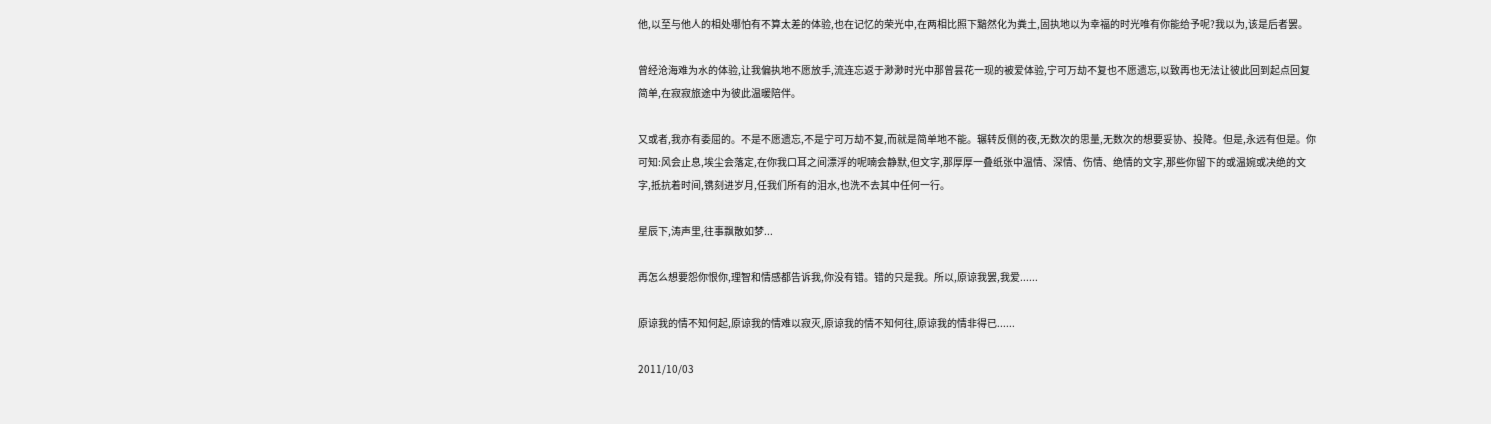他,以至与他人的相处哪怕有不算太差的体验,也在记忆的荣光中,在两相比照下黯然化为粪土,固执地以为幸福的时光唯有你能给予呢?我以为,该是后者罢。

曾经沧海难为水的体验,让我偏执地不愿放手,流连忘返于渺渺时光中那曾昙花一现的被爱体验,宁可万劫不复也不愿遗忘,以致再也无法让彼此回到起点回复简单,在寂寂旅途中为彼此温暖陪伴。

又或者,我亦有委屈的。不是不愿遗忘,不是宁可万劫不复,而就是简单地不能。辗转反侧的夜,无数次的思量,无数次的想要妥协、投降。但是,永远有但是。你可知:风会止息,埃尘会落定,在你我口耳之间漂浮的呢喃会静默,但文字,那厚厚一叠纸张中温情、深情、伤情、绝情的文字,那些你留下的或温婉或决绝的文字,抵抗着时间,镌刻进岁月,任我们所有的泪水,也洗不去其中任何一行。

星辰下,涛声里,往事飘散如梦...

再怎么想要怨你恨你,理智和情感都告诉我,你没有错。错的只是我。所以,原谅我罢,我爱......

原谅我的情不知何起,原谅我的情难以寂灭,原谅我的情不知何往,原谅我的情非得已......

2011/10/03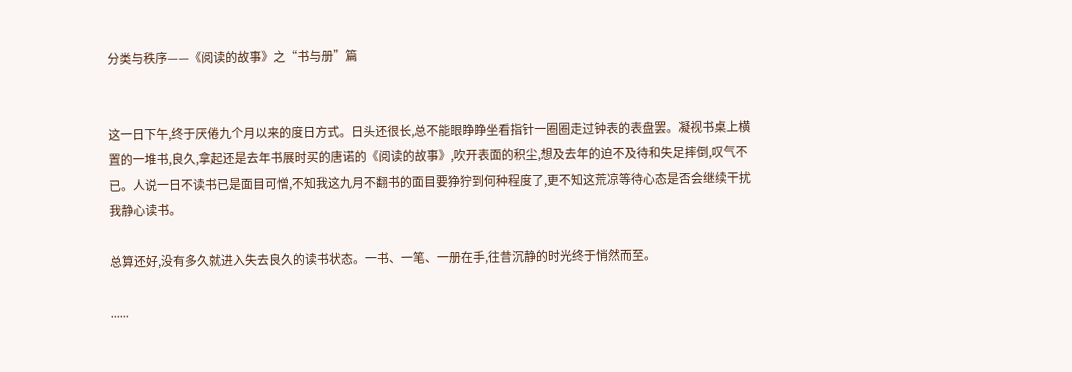分类与秩序——《阅读的故事》之“书与册”篇


这一日下午,终于厌倦九个月以来的度日方式。日头还很长,总不能眼睁睁坐看指针一圈圈走过钟表的表盘罢。凝视书桌上横置的一堆书,良久,拿起还是去年书展时买的唐诺的《阅读的故事》,吹开表面的积尘,想及去年的迫不及待和失足摔倒,叹气不已。人说一日不读书已是面目可憎,不知我这九月不翻书的面目要狰狞到何种程度了,更不知这荒凉等待心态是否会继续干扰我静心读书。

总算还好,没有多久就进入失去良久的读书状态。一书、一笔、一册在手,往昔沉静的时光终于悄然而至。

......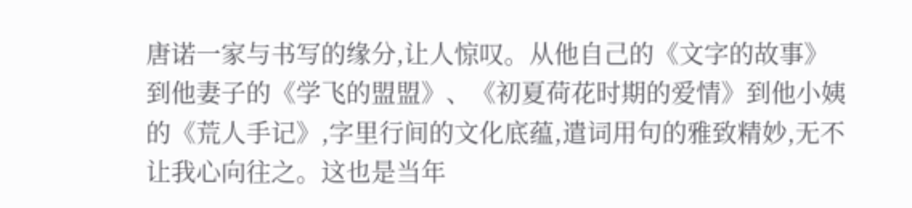唐诺一家与书写的缘分,让人惊叹。从他自己的《文字的故事》到他妻子的《学飞的盟盟》、《初夏荷花时期的爱情》到他小姨的《荒人手记》,字里行间的文化底蕴,遣词用句的雅致精妙,无不让我心向往之。这也是当年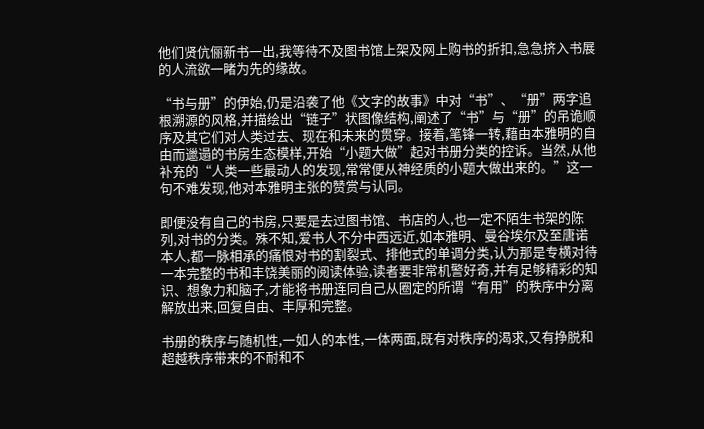他们贤伉俪新书一出,我等待不及图书馆上架及网上购书的折扣,急急挤入书展的人流欲一睹为先的缘故。

“书与册”的伊始,仍是沿袭了他《文字的故事》中对“书”、“册”两字追根溯源的风格,并描绘出“链子”状图像结构,阐述了“书”与“册”的吊诡顺序及其它们对人类过去、现在和未来的贯穿。接着,笔锋一转,藉由本雅明的自由而邋遢的书房生态模样,开始“小题大做”起对书册分类的控诉。当然,从他补充的“人类一些最动人的发现,常常便从神经质的小题大做出来的。”这一句不难发现,他对本雅明主张的赞赏与认同。

即便没有自己的书房,只要是去过图书馆、书店的人,也一定不陌生书架的陈列,对书的分类。殊不知,爱书人不分中西远近,如本雅明、曼谷埃尔及至唐诺本人,都一脉相承的痛恨对书的割裂式、排他式的单调分类,认为那是专横对待一本完整的书和丰饶美丽的阅读体验,读者要非常机警好奇,并有足够精彩的知识、想象力和脑子,才能将书册连同自己从圈定的所谓“有用”的秩序中分离解放出来,回复自由、丰厚和完整。

书册的秩序与随机性,一如人的本性,一体两面,既有对秩序的渴求,又有挣脱和超越秩序带来的不耐和不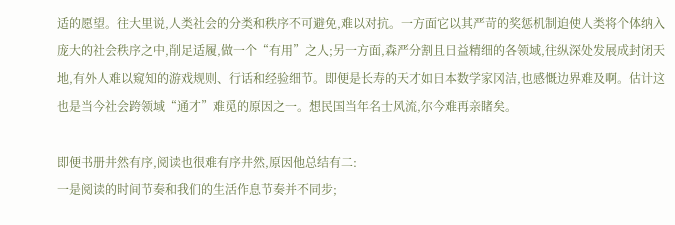适的愿望。往大里说,人类社会的分类和秩序不可避免,难以对抗。一方面它以其严苛的奖惩机制迫使人类将个体纳入庞大的社会秩序之中,削足适履,做一个“有用”之人;另一方面,森严分割且日益精细的各领域,往纵深处发展成封闭天地,有外人难以窥知的游戏规则、行话和经验细节。即便是长寿的天才如日本数学家冈洁,也感慨边界难及啊。估计这也是当今社会跨领域“通才”难觅的原因之一。想民国当年名士风流,尔今难再亲睹矣。

即便书册井然有序,阅读也很难有序井然,原因他总结有二:
一是阅读的时间节奏和我们的生活作息节奏并不同步;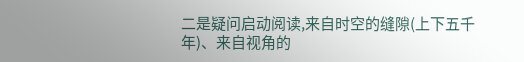二是疑问启动阅读,来自时空的缝隙(上下五千年)、来自视角的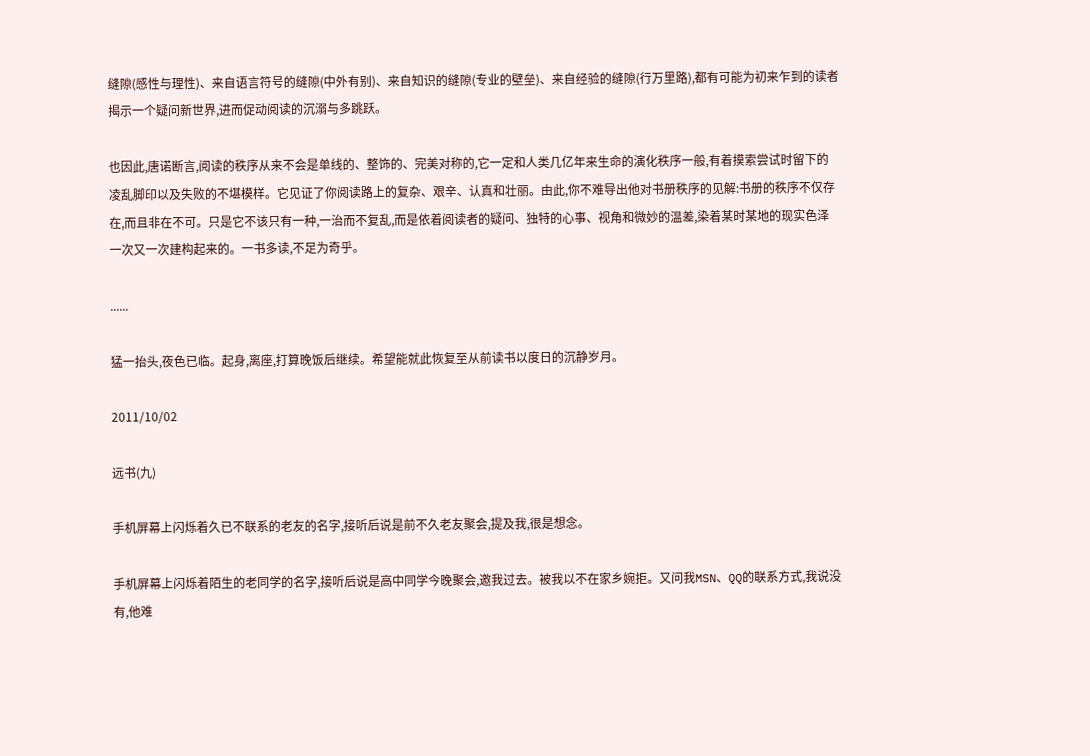缝隙(感性与理性)、来自语言符号的缝隙(中外有别)、来自知识的缝隙(专业的壁垒)、来自经验的缝隙(行万里路),都有可能为初来乍到的读者揭示一个疑问新世界,进而促动阅读的沉溺与多跳跃。

也因此,唐诺断言,阅读的秩序从来不会是单线的、整饰的、完美对称的,它一定和人类几亿年来生命的演化秩序一般,有着摸索尝试时留下的凌乱脚印以及失败的不堪模样。它见证了你阅读路上的复杂、艰辛、认真和壮丽。由此,你不难导出他对书册秩序的见解:书册的秩序不仅存在,而且非在不可。只是它不该只有一种,一治而不复乱,而是依着阅读者的疑问、独特的心事、视角和微妙的温差,染着某时某地的现实色泽一次又一次建构起来的。一书多读,不足为奇乎。

......

猛一抬头,夜色已临。起身,离座,打算晚饭后继续。希望能就此恢复至从前读书以度日的沉静岁月。

2011/10/02

远书(九)

手机屏幕上闪烁着久已不联系的老友的名字,接听后说是前不久老友聚会,提及我,很是想念。

手机屏幕上闪烁着陌生的老同学的名字,接听后说是高中同学今晚聚会,邀我过去。被我以不在家乡婉拒。又问我MSN、QQ的联系方式,我说没有,他难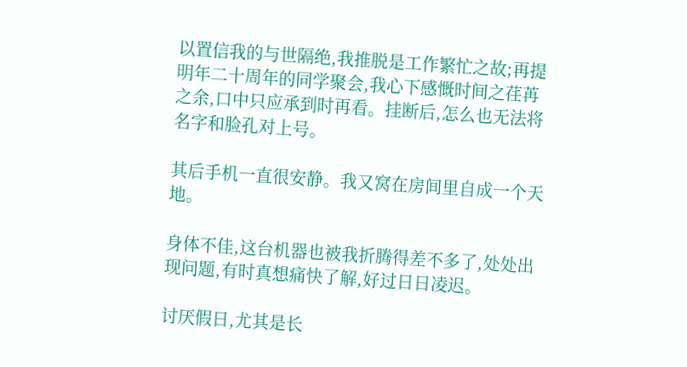以置信我的与世隔绝,我推脱是工作繁忙之故;再提明年二十周年的同学聚会,我心下感慨时间之荏苒之余,口中只应承到时再看。挂断后,怎么也无法将名字和脸孔对上号。

其后手机一直很安静。我又窝在房间里自成一个天地。

身体不佳,这台机器也被我折腾得差不多了,处处出现问题,有时真想痛快了解,好过日日凌迟。

讨厌假日,尤其是长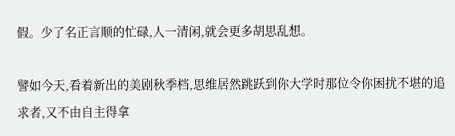假。少了名正言顺的忙碌,人一清闲,就会更多胡思乱想。

譬如今天,看着新出的美剧秋季档,思维居然跳跃到你大学时那位令你困扰不堪的追求者,又不由自主得拿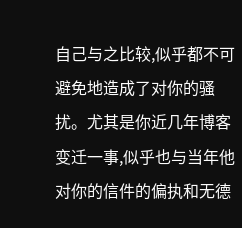自己与之比较,似乎都不可避免地造成了对你的骚扰。尤其是你近几年博客变迁一事,似乎也与当年他对你的信件的偏执和无德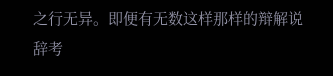之行无异。即便有无数这样那样的辩解说辞考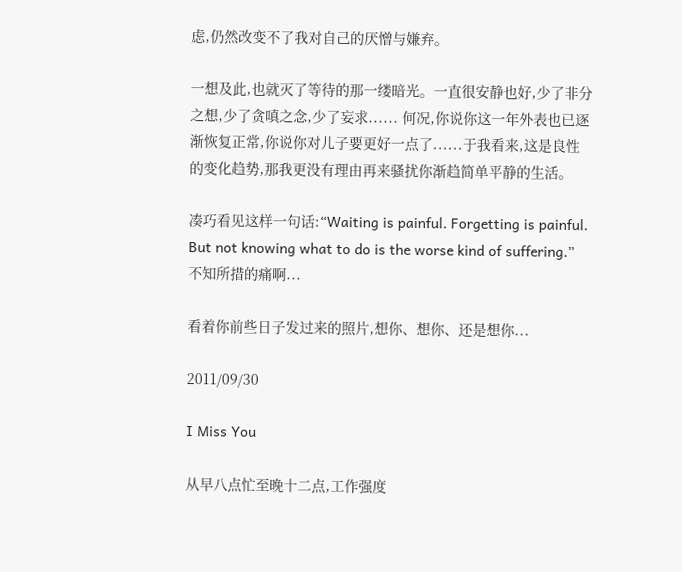虑,仍然改变不了我对自己的厌憎与嫌弃。

一想及此,也就灭了等待的那一缕暗光。一直很安静也好,少了非分之想,少了贪嗔之念,少了妄求...... 何况,你说你这一年外表也已逐渐恢复正常,你说你对儿子要更好一点了......于我看来,这是良性的变化趋势,那我更没有理由再来骚扰你渐趋简单平静的生活。

凑巧看见这样一句话:“Waiting is painful. Forgetting is painful. But not knowing what to do is the worse kind of suffering.” 不知所措的痛啊...

看着你前些日子发过来的照片,想你、想你、还是想你...

2011/09/30

I Miss You

从早八点忙至晚十二点,工作强度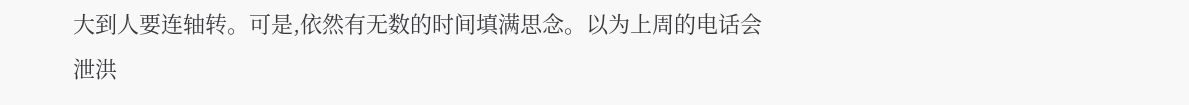大到人要连轴转。可是,依然有无数的时间填满思念。以为上周的电话会泄洪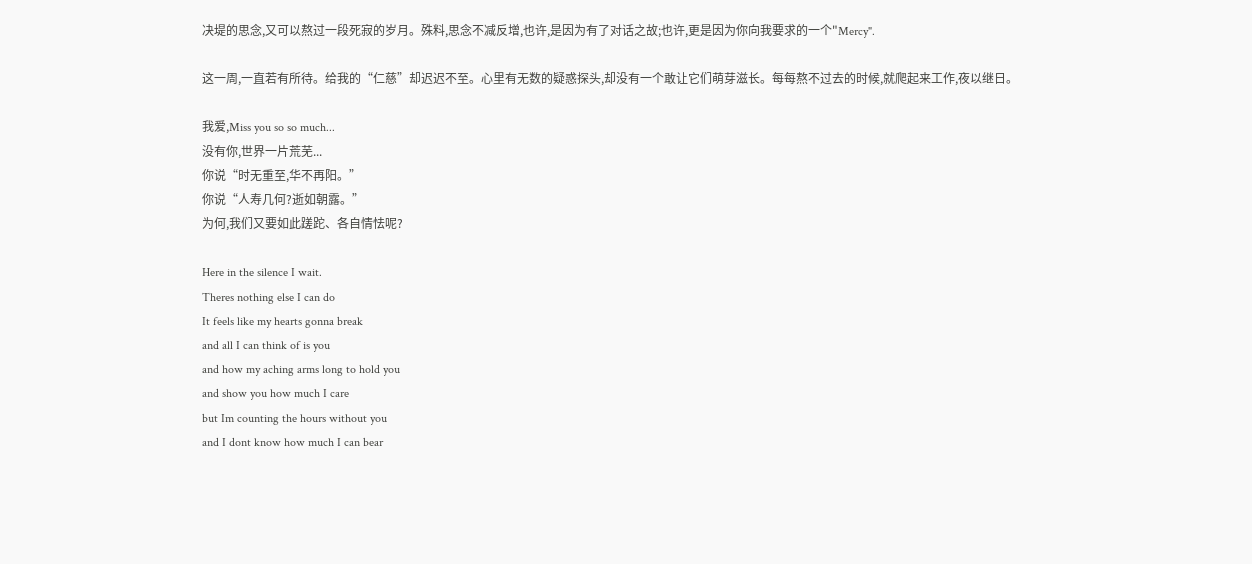决堤的思念,又可以熬过一段死寂的岁月。殊料,思念不减反增,也许,是因为有了对话之故;也许,更是因为你向我要求的一个"Mercy".

这一周,一直若有所待。给我的“仁慈”却迟迟不至。心里有无数的疑惑探头,却没有一个敢让它们萌芽滋长。每每熬不过去的时候,就爬起来工作,夜以继日。

我爱,Miss you so so much...
没有你,世界一片荒芜...
你说“时无重至,华不再阳。”
你说“人寿几何?逝如朝露。”
为何,我们又要如此蹉跎、各自情怯呢?

Here in the silence I wait.
Theres nothing else I can do
It feels like my hearts gonna break
and all I can think of is you
and how my aching arms long to hold you
and show you how much I care
but Im counting the hours without you
and I dont know how much I can bear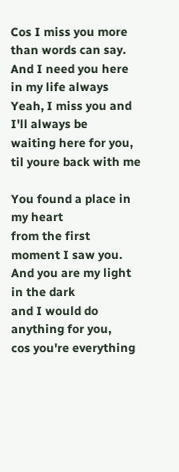Cos I miss you more than words can say.
And I need you here in my life always
Yeah, I miss you and I'll always be
waiting here for you, til youre back with me

You found a place in my heart
from the first moment I saw you.
And you are my light in the dark
and I would do anything for you,
cos you're everything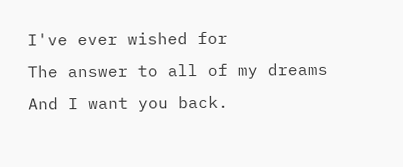I've ever wished for
The answer to all of my dreams
And I want you back.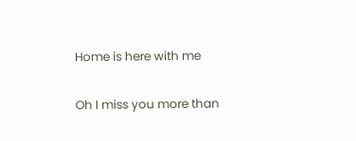Home is here with me

Oh I miss you more than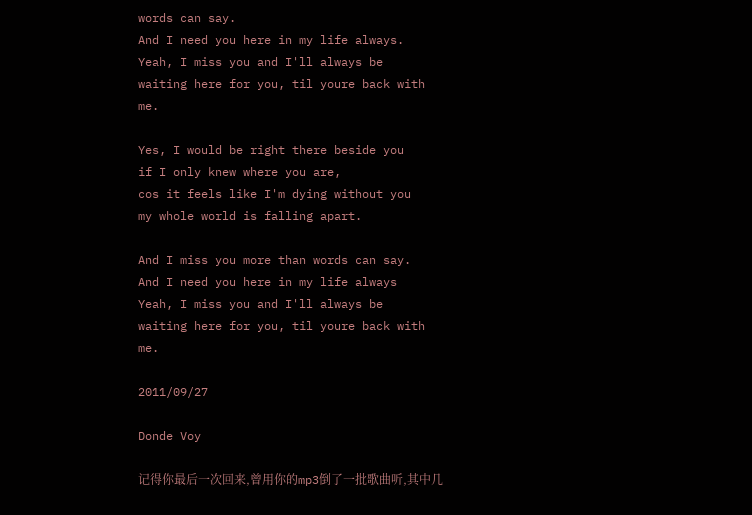words can say.
And I need you here in my life always.
Yeah, I miss you and I'll always be
waiting here for you, til youre back with me.

Yes, I would be right there beside you
if I only knew where you are,
cos it feels like I'm dying without you
my whole world is falling apart.

And I miss you more than words can say.
And I need you here in my life always
Yeah, I miss you and I'll always be
waiting here for you, til youre back with me.

2011/09/27

Donde Voy

记得你最后一次回来,曾用你的mp3倒了一批歌曲听,其中几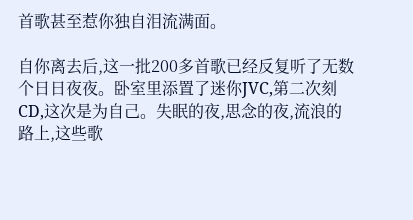首歌甚至惹你独自泪流满面。

自你离去后,这一批200多首歌已经反复听了无数个日日夜夜。卧室里添置了迷你JVC,第二次刻CD,这次是为自己。失眠的夜,思念的夜,流浪的路上,这些歌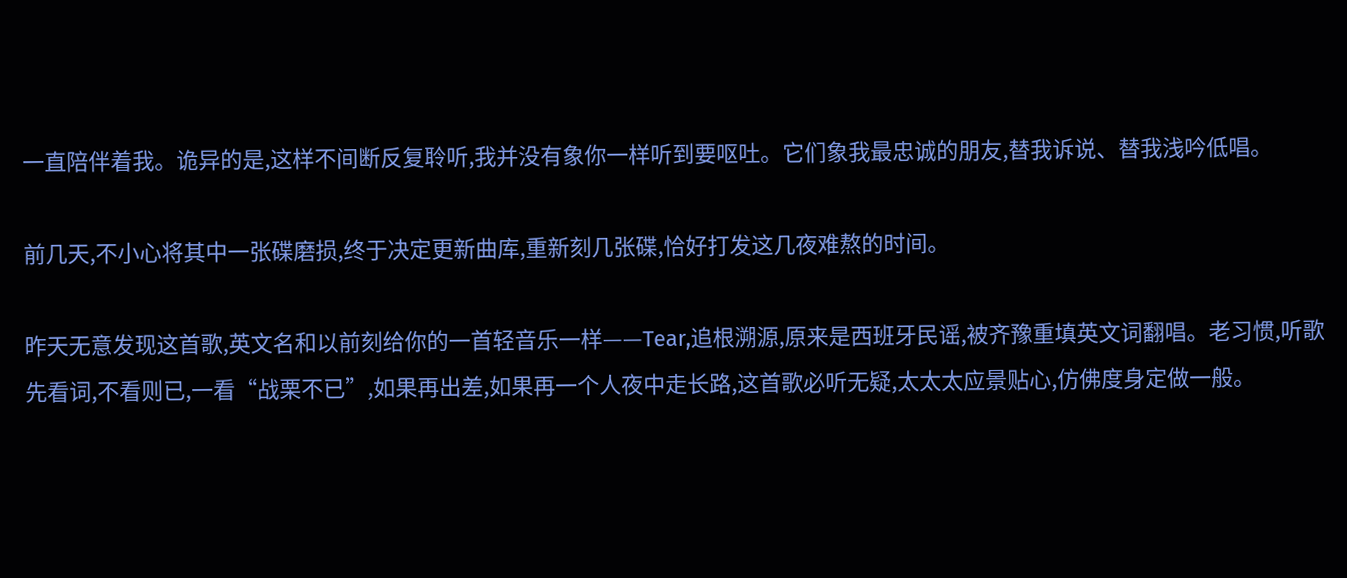一直陪伴着我。诡异的是,这样不间断反复聆听,我并没有象你一样听到要呕吐。它们象我最忠诚的朋友,替我诉说、替我浅吟低唱。

前几天,不小心将其中一张碟磨损,终于决定更新曲库,重新刻几张碟,恰好打发这几夜难熬的时间。

昨天无意发现这首歌,英文名和以前刻给你的一首轻音乐一样——Tear,追根溯源,原来是西班牙民谣,被齐豫重填英文词翻唱。老习惯,听歌先看词,不看则已,一看“战栗不已”,如果再出差,如果再一个人夜中走长路,这首歌必听无疑,太太太应景贴心,仿佛度身定做一般。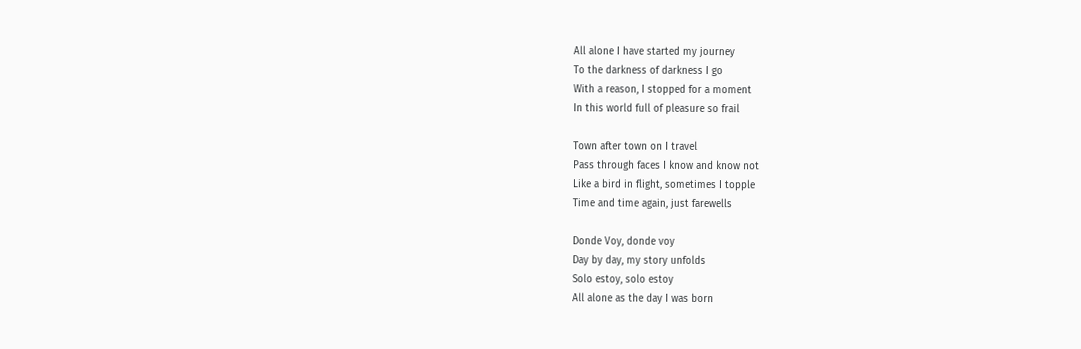All alone I have started my journey
To the darkness of darkness I go
With a reason, I stopped for a moment
In this world full of pleasure so frail

Town after town on I travel
Pass through faces I know and know not
Like a bird in flight, sometimes I topple
Time and time again, just farewells

Donde Voy, donde voy
Day by day, my story unfolds
Solo estoy, solo estoy
All alone as the day I was born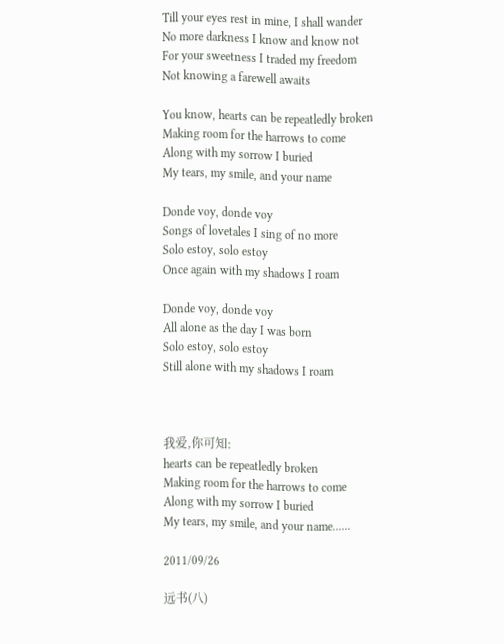Till your eyes rest in mine, I shall wander
No more darkness I know and know not
For your sweetness I traded my freedom
Not knowing a farewell awaits

You know, hearts can be repeatledly broken
Making room for the harrows to come
Along with my sorrow I buried
My tears, my smile, and your name

Donde voy, donde voy
Songs of lovetales I sing of no more
Solo estoy, solo estoy
Once again with my shadows I roam

Donde voy, donde voy
All alone as the day I was born
Solo estoy, solo estoy
Still alone with my shadows I roam



我爱,你可知:
hearts can be repeatledly broken
Making room for the harrows to come
Along with my sorrow I buried
My tears, my smile, and your name......

2011/09/26

远书(八)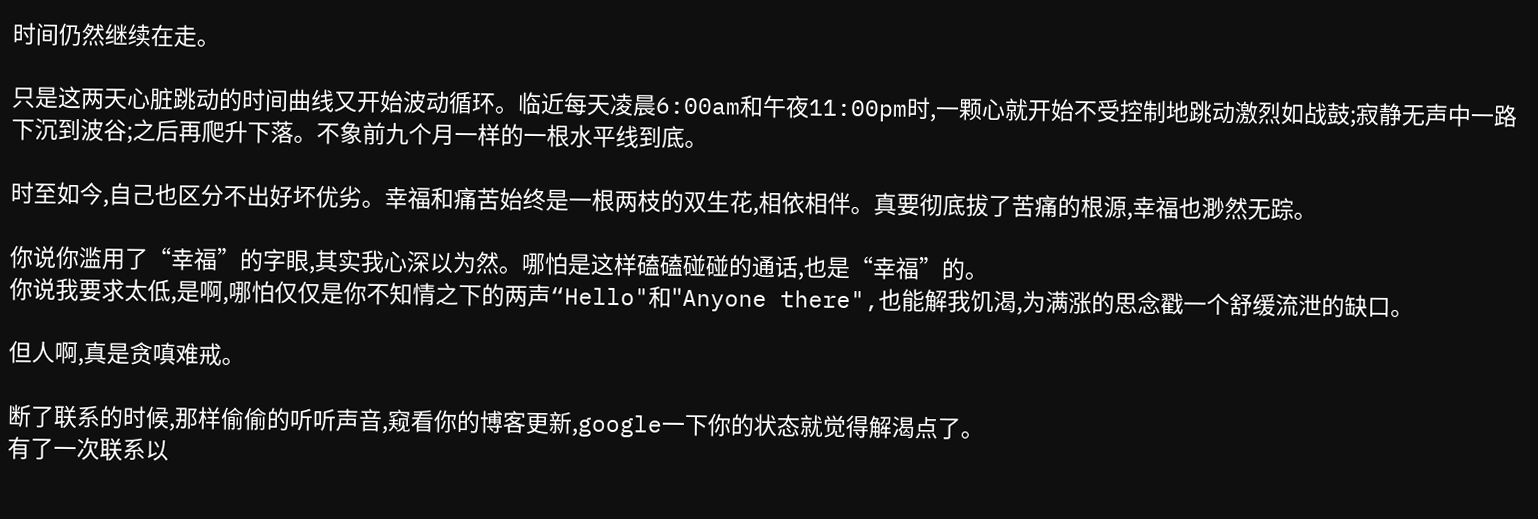时间仍然继续在走。

只是这两天心脏跳动的时间曲线又开始波动循环。临近每天凌晨6:00am和午夜11:00pm时,一颗心就开始不受控制地跳动激烈如战鼓;寂静无声中一路下沉到波谷;之后再爬升下落。不象前九个月一样的一根水平线到底。

时至如今,自己也区分不出好坏优劣。幸福和痛苦始终是一根两枝的双生花,相依相伴。真要彻底拔了苦痛的根源,幸福也渺然无踪。

你说你滥用了“幸福”的字眼,其实我心深以为然。哪怕是这样磕磕碰碰的通话,也是“幸福”的。
你说我要求太低,是啊,哪怕仅仅是你不知情之下的两声“Hello"和"Anyone there",也能解我饥渴,为满涨的思念戳一个舒缓流泄的缺口。

但人啊,真是贪嗔难戒。

断了联系的时候,那样偷偷的听听声音,窥看你的博客更新,google一下你的状态就觉得解渴点了。
有了一次联系以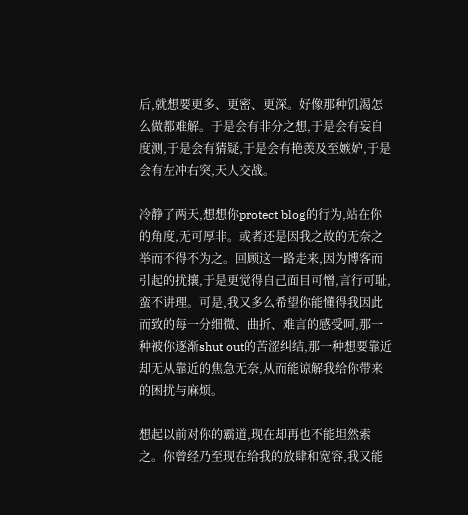后,就想要更多、更密、更深。好像那种饥渴怎么做都难解。于是会有非分之想,于是会有妄自度测,于是会有猜疑,于是会有艳羡及至嫉妒,于是会有左冲右突,天人交战。

冷静了两天,想想你protect blog的行为,站在你的角度,无可厚非。或者还是因我之故的无奈之举而不得不为之。回顾这一路走来,因为博客而引起的扰攘,于是更觉得自己面目可憎,言行可耻,蛮不讲理。可是,我又多么希望你能懂得我因此而致的每一分细微、曲折、难言的感受呵,那一种被你逐渐shut out的苦涩纠结,那一种想要靠近却无从靠近的焦急无奈,从而能谅解我给你带来的困扰与麻烦。

想起以前对你的霸道,现在却再也不能坦然索之。你曾经乃至现在给我的放肆和宽容,我又能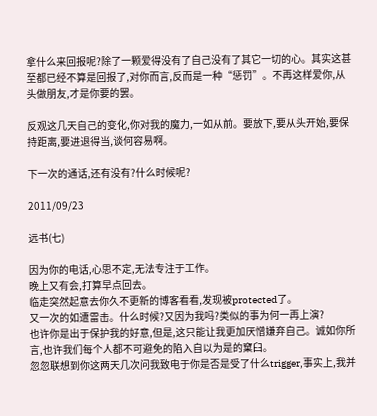拿什么来回报呢?除了一颗爱得没有了自己没有了其它一切的心。其实这甚至都已经不算是回报了,对你而言,反而是一种“惩罚”。不再这样爱你,从头做朋友,才是你要的罢。

反观这几天自己的变化,你对我的魔力,一如从前。要放下,要从头开始,要保持距离,要进退得当,谈何容易啊。

下一次的通话,还有没有?什么时候呢?

2011/09/23

远书(七)

因为你的电话,心思不定,无法专注于工作。
晚上又有会,打算早点回去。
临走突然起意去你久不更新的博客看看,发现被protected了。
又一次的如遭雷击。什么时候?又因为我吗?类似的事为何一再上演?
也许你是出于保护我的好意,但是,这只能让我更加厌憎嫌弃自己。诚如你所言,也许我们每个人都不可避免的陷入自以为是的窠臼。
忽忽联想到你这两天几次问我致电于你是否是受了什么trigger,事实上,我并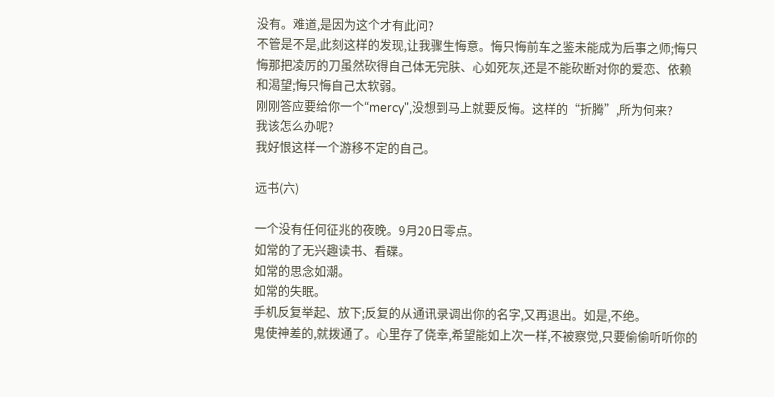没有。难道,是因为这个才有此问?
不管是不是,此刻这样的发现,让我骤生悔意。悔只悔前车之鉴未能成为后事之师;悔只悔那把凌厉的刀虽然砍得自己体无完肤、心如死灰,还是不能砍断对你的爱恋、依赖和渴望;悔只悔自己太软弱。
刚刚答应要给你一个“mercy",没想到马上就要反悔。这样的“折腾”,所为何来?
我该怎么办呢?
我好恨这样一个游移不定的自己。

远书(六)

一个没有任何征兆的夜晚。9月20日零点。
如常的了无兴趣读书、看碟。
如常的思念如潮。
如常的失眠。
手机反复举起、放下;反复的从通讯录调出你的名字,又再退出。如是,不绝。
鬼使神差的,就拨通了。心里存了侥幸,希望能如上次一样,不被察觉,只要偷偷听听你的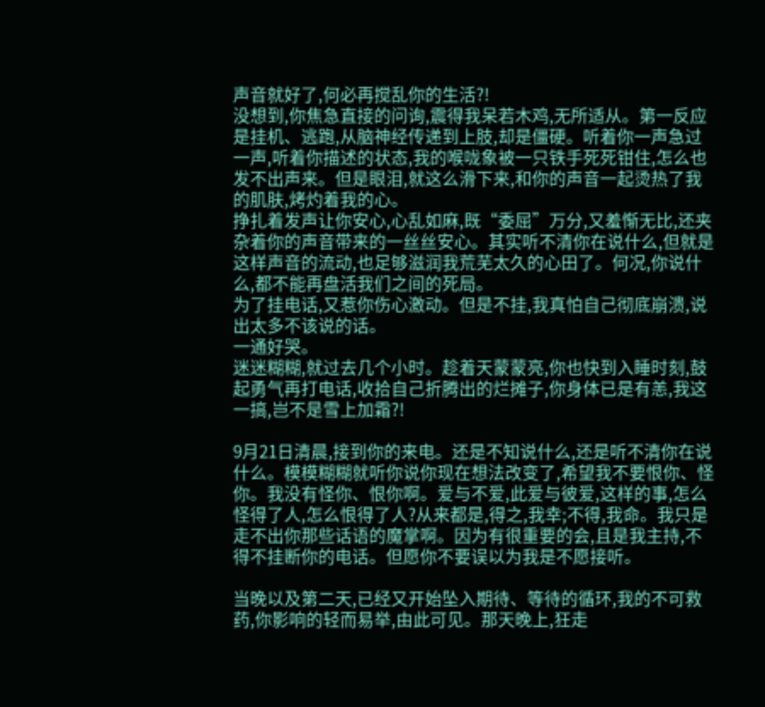声音就好了,何必再搅乱你的生活?!
没想到,你焦急直接的问询,震得我呆若木鸡,无所适从。第一反应是挂机、逃跑,从脑神经传递到上肢,却是僵硬。听着你一声急过一声,听着你描述的状态,我的喉咙象被一只铁手死死钳住,怎么也发不出声来。但是眼泪,就这么滑下来,和你的声音一起烫热了我的肌肤,烤灼着我的心。
挣扎着发声让你安心,心乱如麻,既“委屈”万分,又羞惭无比,还夹杂着你的声音带来的一丝丝安心。其实听不清你在说什么,但就是这样声音的流动,也足够滋润我荒芜太久的心田了。何况,你说什么,都不能再盘活我们之间的死局。
为了挂电话,又惹你伤心激动。但是不挂,我真怕自己彻底崩溃,说出太多不该说的话。
一通好哭。
迷迷糊糊,就过去几个小时。趁着天蒙蒙亮,你也快到入睡时刻,鼓起勇气再打电话,收拾自己折腾出的烂摊子,你身体已是有恙,我这一搞,岂不是雪上加霜?!

9月21日清晨,接到你的来电。还是不知说什么,还是听不清你在说什么。模模糊糊就听你说你现在想法改变了,希望我不要恨你、怪你。我没有怪你、恨你啊。爱与不爱,此爱与彼爱,这样的事,怎么怪得了人,怎么恨得了人?从来都是,得之,我幸;不得,我命。我只是走不出你那些话语的魔掌啊。因为有很重要的会,且是我主持,不得不挂断你的电话。但愿你不要误以为我是不愿接听。

当晚以及第二天,已经又开始坠入期待、等待的循环,我的不可救药,你影响的轻而易举,由此可见。那天晚上,狂走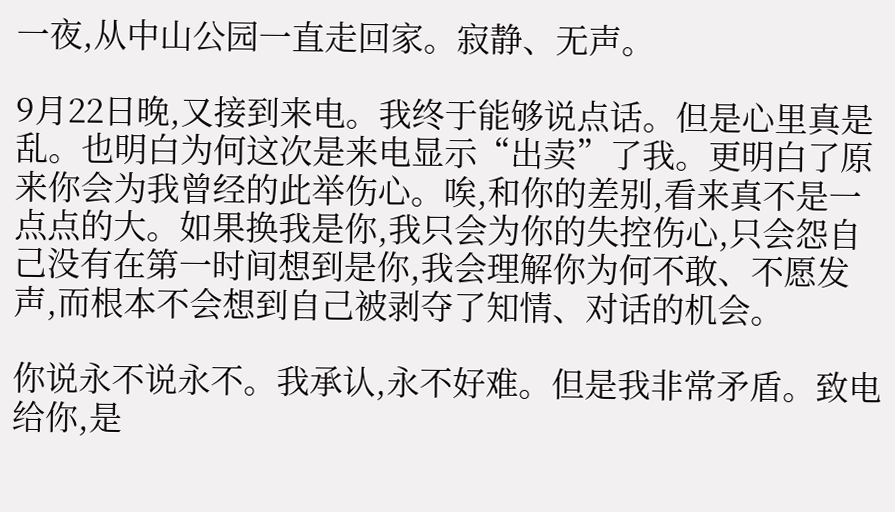一夜,从中山公园一直走回家。寂静、无声。

9月22日晚,又接到来电。我终于能够说点话。但是心里真是乱。也明白为何这次是来电显示“出卖”了我。更明白了原来你会为我曾经的此举伤心。唉,和你的差别,看来真不是一点点的大。如果换我是你,我只会为你的失控伤心,只会怨自己没有在第一时间想到是你,我会理解你为何不敢、不愿发声,而根本不会想到自己被剥夺了知情、对话的机会。

你说永不说永不。我承认,永不好难。但是我非常矛盾。致电给你,是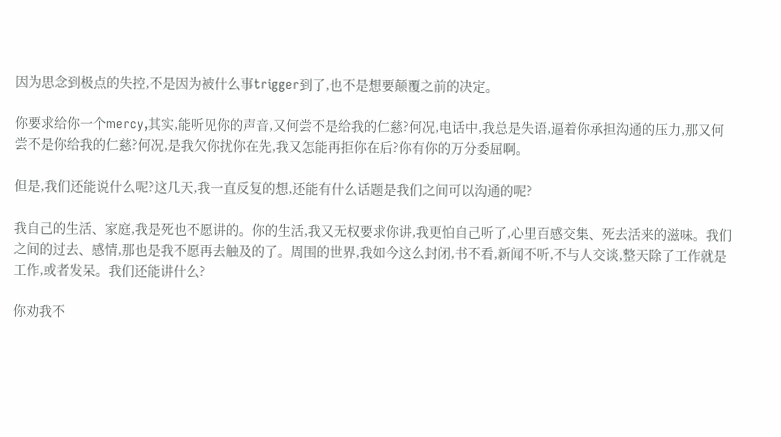因为思念到极点的失控,不是因为被什么事trigger到了,也不是想要颠覆之前的决定。

你要求给你一个mercy,其实,能听见你的声音,又何尝不是给我的仁慈?何况,电话中,我总是失语,逼着你承担沟通的压力,那又何尝不是你给我的仁慈?何况,是我欠你扰你在先,我又怎能再拒你在后?你有你的万分委屈啊。

但是,我们还能说什么呢?这几天,我一直反复的想,还能有什么话题是我们之间可以沟通的呢?

我自己的生活、家庭,我是死也不愿讲的。你的生活,我又无权要求你讲,我更怕自己听了,心里百感交集、死去活来的滋味。我们之间的过去、感情,那也是我不愿再去触及的了。周围的世界,我如今这么封闭,书不看,新闻不听,不与人交谈,整天除了工作就是工作,或者发呆。我们还能讲什么?

你劝我不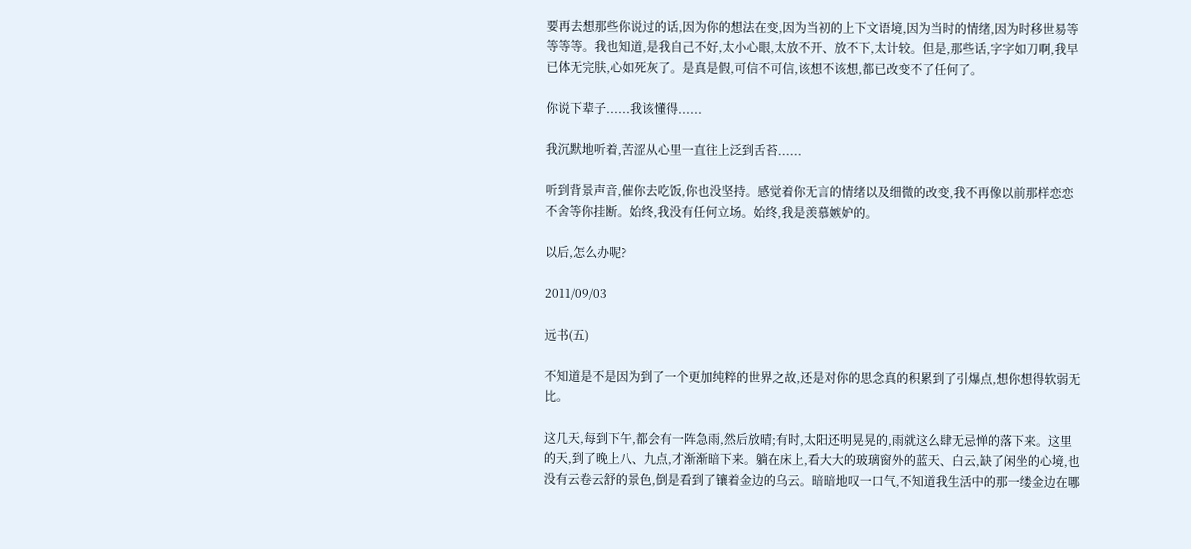要再去想那些你说过的话,因为你的想法在变,因为当初的上下文语境,因为当时的情绪,因为时移世易等等等等。我也知道,是我自己不好,太小心眼,太放不开、放不下,太计较。但是,那些话,字字如刀啊,我早已体无完肤,心如死灰了。是真是假,可信不可信,该想不该想,都已改变不了任何了。

你说下辈子......我该懂得......

我沉默地听着,苦涩从心里一直往上泛到舌苔......

听到背景声音,催你去吃饭,你也没坚持。感觉着你无言的情绪以及细微的改变,我不再像以前那样恋恋不舍等你挂断。始终,我没有任何立场。始终,我是羡慕嫉妒的。

以后,怎么办呢?

2011/09/03

远书(五)

不知道是不是因为到了一个更加纯粹的世界之故,还是对你的思念真的积累到了引爆点,想你想得软弱无比。

这几天,每到下午,都会有一阵急雨,然后放晴;有时,太阳还明晃晃的,雨就这么肆无忌惮的落下来。这里的天,到了晚上八、九点,才渐渐暗下来。躺在床上,看大大的玻璃窗外的蓝天、白云,缺了闲坐的心境,也没有云卷云舒的景色,倒是看到了镶着金边的乌云。暗暗地叹一口气,不知道我生活中的那一缕金边在哪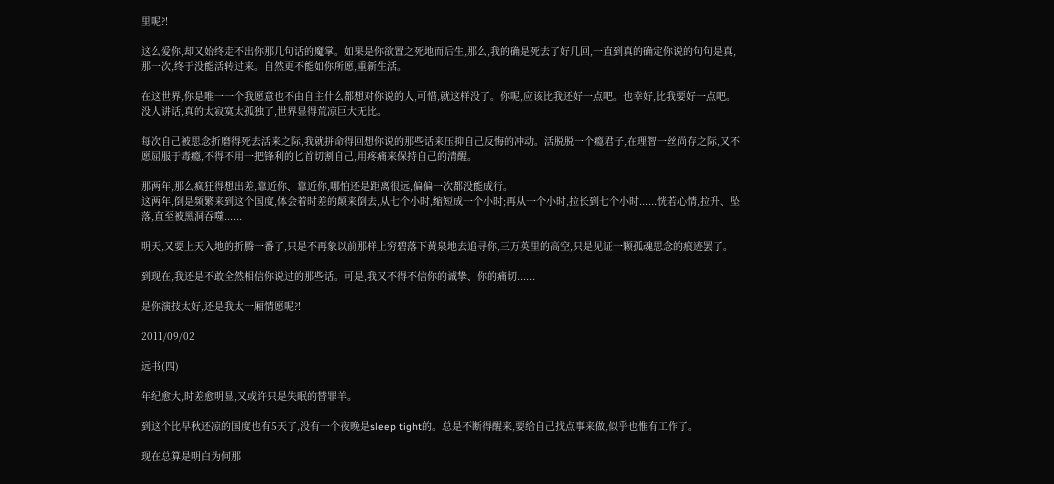里呢?!

这么爱你,却又始终走不出你那几句话的魔掌。如果是你欲置之死地而后生,那么,我的确是死去了好几回,一直到真的确定你说的句句是真,那一次,终于没能活转过来。自然更不能如你所愿,重新生活。

在这世界,你是唯一一个我愿意也不由自主什么都想对你说的人,可惜,就这样没了。你呢,应该比我还好一点吧。也幸好,比我要好一点吧。没人讲话,真的太寂寞太孤独了,世界显得荒凉巨大无比。

每次自己被思念折磨得死去活来之际,我就拼命得回想你说的那些话来压抑自己反悔的冲动。活脱脱一个瘾君子,在理智一丝尚存之际,又不愿屈服于毒瘾,不得不用一把锋利的匕首切割自己,用疼痛来保持自己的清醒。

那两年,那么疯狂得想出差,靠近你、靠近你,哪怕还是距离很远,偏偏一次都没能成行。
这两年,倒是频繁来到这个国度,体会着时差的颠来倒去,从七个小时,缩短成一个小时;再从一个小时,拉长到七个小时......恍若心情,拉升、坠落,直至被黑洞吞噬......

明天,又要上天入地的折腾一番了,只是不再象以前那样上穷碧落下黄泉地去追寻你,三万英里的高空,只是见证一颗孤魂思念的痕迹罢了。

到现在,我还是不敢全然相信你说过的那些话。可是,我又不得不信你的诚挚、你的痛切......

是你演技太好,还是我太一厢情愿呢?!

2011/09/02

远书(四)

年纪愈大,时差愈明显,又或许只是失眠的替罪羊。

到这个比早秋还凉的国度也有5天了,没有一个夜晚是sleep tight的。总是不断得醒来,要给自己找点事来做,似乎也惟有工作了。

现在总算是明白为何那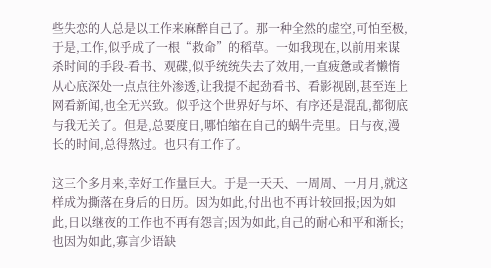些失恋的人总是以工作来麻醉自己了。那一种全然的虚空,可怕至极,于是,工作,似乎成了一根“救命”的稻草。一如我现在,以前用来谋杀时间的手段-看书、观碟,似乎统统失去了效用,一直疲惫或者懒惰从心底深处一点点往外渗透,让我提不起劲看书、看影视剧,甚至连上网看新闻,也全无兴致。似乎这个世界好与坏、有序还是混乱,都彻底与我无关了。但是,总要度日,哪怕缩在自己的蜗牛壳里。日与夜,漫长的时间,总得熬过。也只有工作了。

这三个多月来,幸好工作量巨大。于是一天天、一周周、一月月,就这样成为撕落在身后的日历。因为如此,付出也不再计较回报;因为如此,日以继夜的工作也不再有怨言;因为如此,自己的耐心和平和渐长;也因为如此,寡言少语缺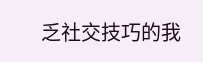乏社交技巧的我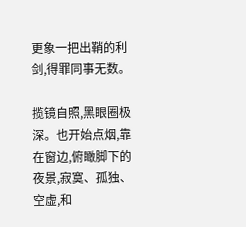更象一把出鞘的利剑,得罪同事无数。

揽镜自照,黑眼圈极深。也开始点烟,靠在窗边,俯瞰脚下的夜景,寂寞、孤独、空虚,和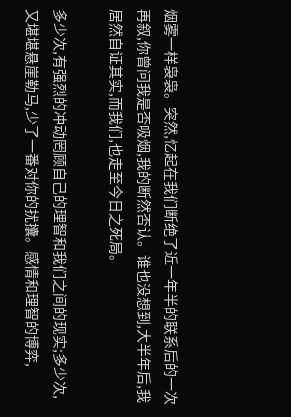烟雾一样袅袅。突然,忆起在我们断绝了近一年半的联系后的一次再叙,你曾问我是否吸烟,我的断然否认。谁也没想到,大半年后,我居然自证其实,而我们,也走至今日之死局。

多少次,有强烈的冲动罔顾自己的理智和我们之间的现实;多少次,又堪堪悬崖勒马,少了一番对你的扰攮。感情和理智的博弈,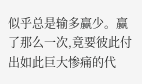似乎总是输多赢少。赢了那么一次,竟要彼此付出如此巨大惨痛的代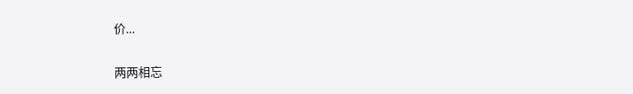价...

两两相忘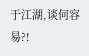于江湖,谈何容易?!